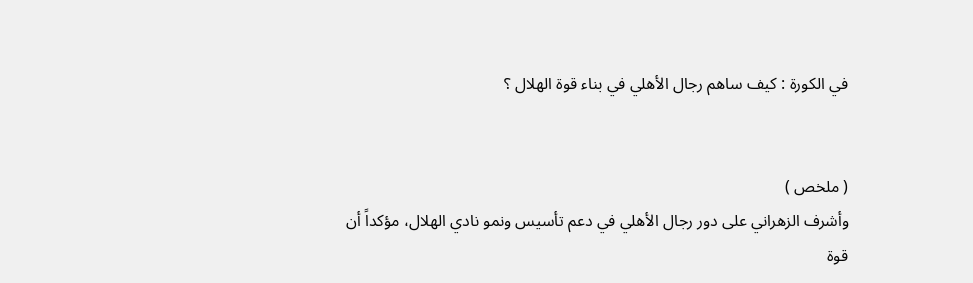في الكورة : كيف ساهم رجال الأهلي في بناء قوة الهلال ؟


( ملخص )
وأشرف الزهراني على دور رجال الأهلي في دعم تأسيس ونمو نادي الهلال، مؤكداً أن قوة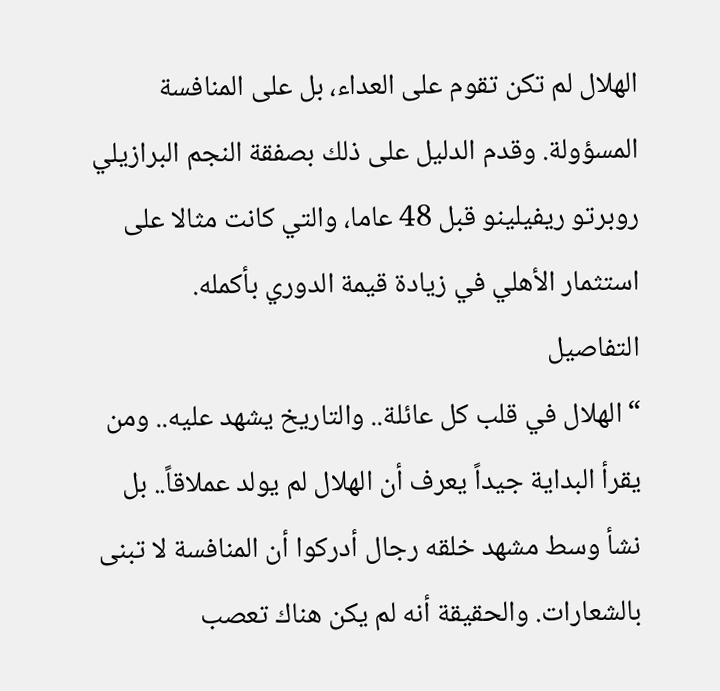الهلال لم تكن تقوم على العداء، بل على المنافسة المسؤولة. وقدم الدليل على ذلك بصفقة النجم البرازيلي روبرتو ريفيلينو قبل 48 عاما، والتي كانت مثالا على استثمار الأهلي في زيادة قيمة الدوري بأكمله.
التفاصيل
“الهلال في قلب كل عائلة.. والتاريخ يشهد عليه.. ومن يقرأ البداية جيداً يعرف أن الهلال لم يولد عملاقاً.. بل نشأ وسط مشهد خلقه رجال أدركوا أن المنافسة لا تبنى بالشعارات. والحقيقة أنه لم يكن هناك تعصب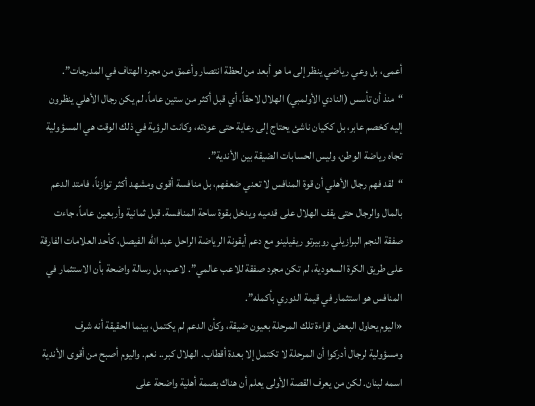أعمى، بل وعي رياضي ينظر إلى ما هو أبعد من لحظة انتصار وأعمق من مجرد الهتاف في المدرجات”.
“منذ أن تأسس (النادي الأولمبي) الهلال لاحقاً، أي قبل أكثر من ستين عاماً، لم يكن رجال الأهلي ينظرون إليه كخصم عابر، بل ككيان ناشئ يحتاج إلى رعاية حتى عودته، وكانت الرؤية في ذلك الوقت هي المسؤولية تجاه رياضة الوطن، وليس الحسابات الضيقة بين الأندية”.
“لقد فهم رجال الأهلي أن قوة المنافس لا تعني ضعفهم، بل منافسة أقوى ومشهد أكثر توازناً، فامتد الدعم بالمال والرجال حتى يقف الهلال على قدميه ويدخل بقوة ساحة المنافسة. قبل ثمانية وأربعين عاماً، جاءت صفقة النجم البرازيلي روبيرتو ريفيلينو مع دعم أيقونة الرياضة الراحل عبد الله الفيصل، كأحد العلامات الفارقة على طريق الكرة السعودية، لم تكن مجرد صفقة للاعب عالمي”. لاعب، بل رسالة واضحة بأن الاستثمار في المنافس هو استثمار في قيمة الدوري بأكمله”.
«اليوم يحاول البعض قراءة تلك المرحلة بعيون ضيقة، وكأن الدعم لم يكتمل، بينما الحقيقة أنه شرف ومسؤولية لرجال أدركوا أن المرحلة لا تكتمل إلا بعدة أقطاب. الهلال كبر.. نعم. واليوم أصبح من أقوى الأندية اسمه لبنان. لكن من يعرف القصة الأولى يعلم أن هناك بصمة أهلية واضحة على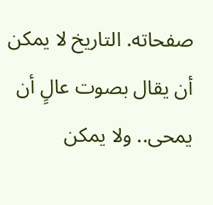صفحاته. التاريخ لا يمكن أن يقال بصوت عالٍ أن يمحى.. ولا يمكن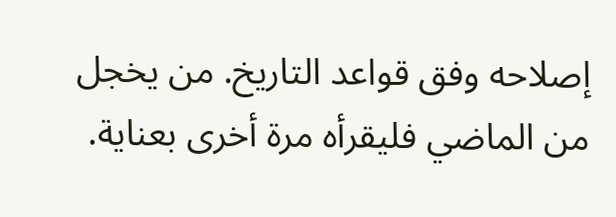إصلاحه وفق قواعد التاريخ. من يخجل من الماضي فليقرأه مرة أخرى بعناية.